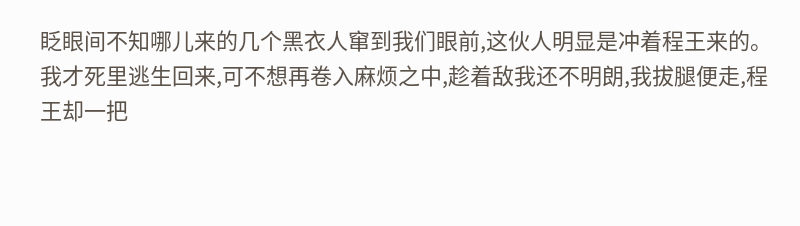眨眼间不知哪儿来的几个黑衣人窜到我们眼前,这伙人明显是冲着程王来的。
我才死里逃生回来,可不想再卷入麻烦之中,趁着敌我还不明朗,我拔腿便走,程王却一把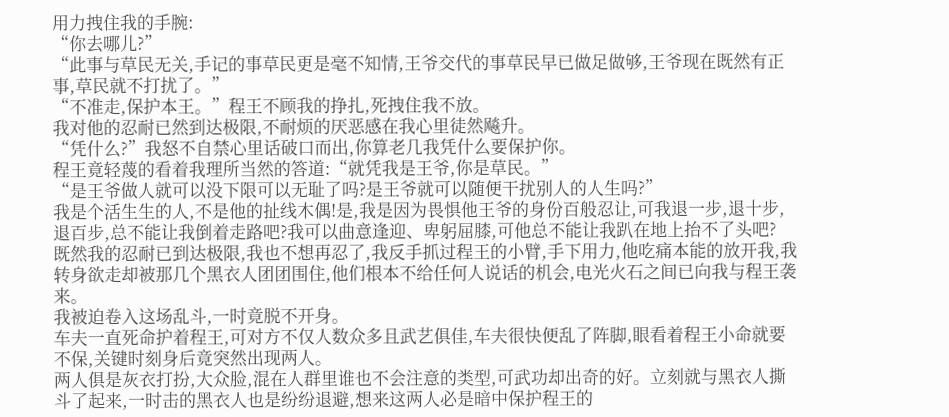用力拽住我的手腕:
“你去哪儿?”
“此事与草民无关,手记的事草民更是毫不知情,王爷交代的事草民早已做足做够,王爷现在既然有正事,草民就不打扰了。”
“不准走,保护本王。”程王不顾我的挣扎,死拽住我不放。
我对他的忍耐已然到达极限,不耐烦的厌恶感在我心里徒然飚升。
“凭什么?”我怒不自禁心里话破口而出,你算老几我凭什么要保护你。
程王竟轻蔑的看着我理所当然的答道:“就凭我是王爷,你是草民。”
“是王爷做人就可以没下限可以无耻了吗?是王爷就可以随便干扰别人的人生吗?”
我是个活生生的人,不是他的扯线木偶!是,我是因为畏惧他王爷的身份百般忍让,可我退一步,退十步,退百步,总不能让我倒着走路吧?我可以曲意逢迎、卑躬屈膝,可他总不能让我趴在地上抬不了头吧?
既然我的忍耐已到达极限,我也不想再忍了,我反手抓过程王的小臂,手下用力,他吃痛本能的放开我,我转身欲走却被那几个黑衣人团团围住,他们根本不给任何人说话的机会,电光火石之间已向我与程王袭来。
我被迫卷入这场乱斗,一时竟脱不开身。
车夫一直死命护着程王,可对方不仅人数众多且武艺俱佳,车夫很快便乱了阵脚,眼看着程王小命就要不保,关键时刻身后竟突然出现两人。
两人俱是灰衣打扮,大众脸,混在人群里谁也不会注意的类型,可武功却出奇的好。立刻就与黑衣人撕斗了起来,一时击的黑衣人也是纷纷退避,想来这两人必是暗中保护程王的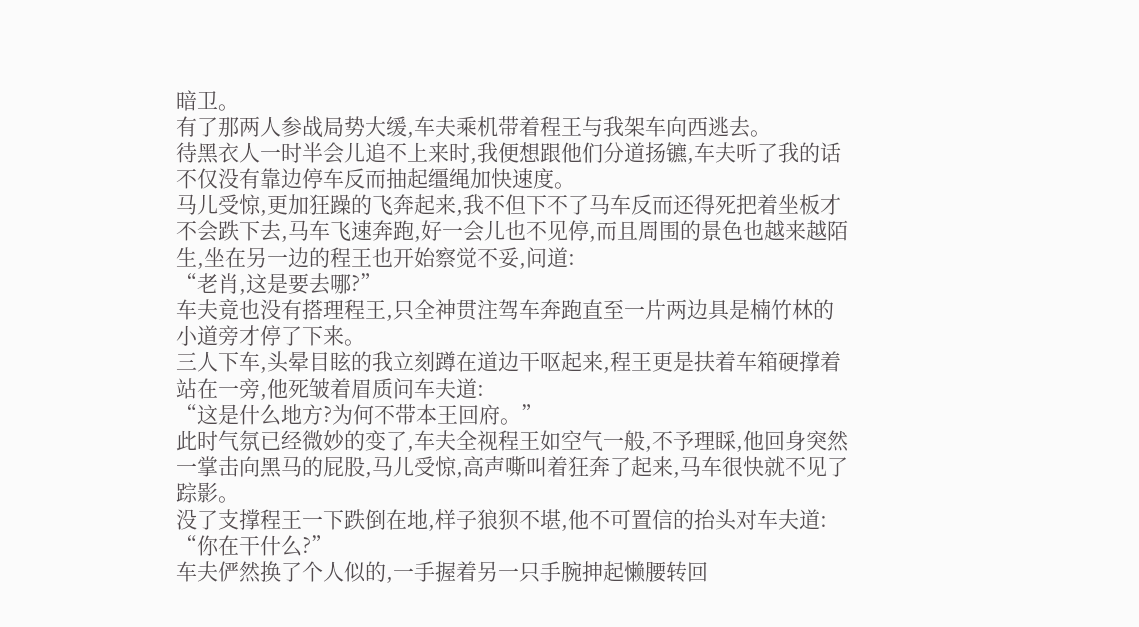暗卫。
有了那两人参战局势大缓,车夫乘机带着程王与我架车向西逃去。
待黑衣人一时半会儿追不上来时,我便想跟他们分道扬镳,车夫听了我的话不仅没有靠边停车反而抽起缰绳加快速度。
马儿受惊,更加狂躁的飞奔起来,我不但下不了马车反而还得死把着坐板才不会跌下去,马车飞速奔跑,好一会儿也不见停,而且周围的景色也越来越陌生,坐在另一边的程王也开始察觉不妥,问道:
“老肖,这是要去哪?”
车夫竟也没有搭理程王,只全神贯注驾车奔跑直至一片两边具是楠竹林的小道旁才停了下来。
三人下车,头晕目眩的我立刻蹲在道边干呕起来,程王更是扶着车箱硬撑着站在一旁,他死皱着眉质问车夫道:
“这是什么地方?为何不带本王回府。”
此时气氛已经微妙的变了,车夫全视程王如空气一般,不予理睬,他回身突然一掌击向黑马的屁股,马儿受惊,高声嘶叫着狂奔了起来,马车很快就不见了踪影。
没了支撑程王一下跌倒在地,样子狼狈不堪,他不可置信的抬头对车夫道:
“你在干什么?”
车夫俨然换了个人似的,一手握着另一只手腕抻起懒腰转回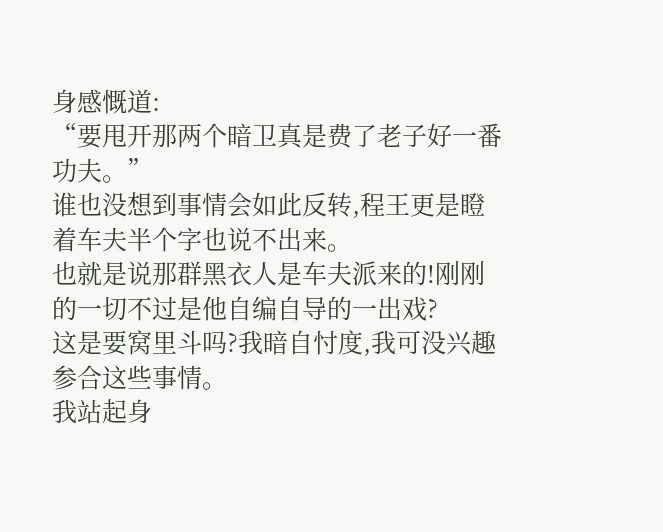身感慨道:
“要甩开那两个暗卫真是费了老子好一番功夫。”
谁也没想到事情会如此反转,程王更是瞪着车夫半个字也说不出来。
也就是说那群黑衣人是车夫派来的!刚刚的一切不过是他自编自导的一出戏?
这是要窝里斗吗?我暗自忖度,我可没兴趣参合这些事情。
我站起身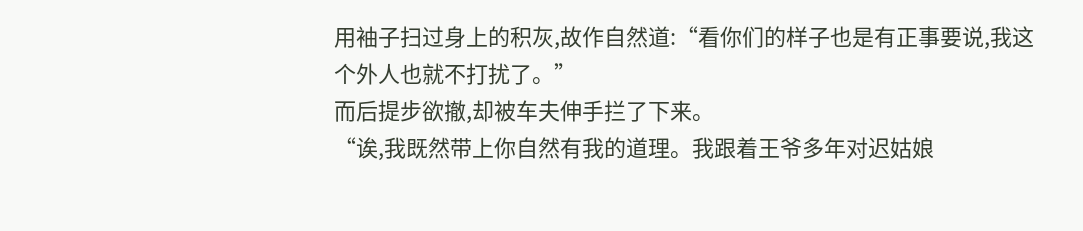用袖子扫过身上的积灰,故作自然道:“看你们的样子也是有正事要说,我这个外人也就不打扰了。”
而后提步欲撤,却被车夫伸手拦了下来。
“诶,我既然带上你自然有我的道理。我跟着王爷多年对迟姑娘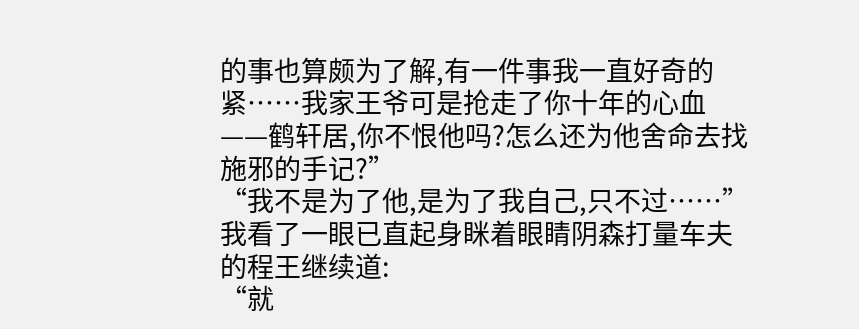的事也算颇为了解,有一件事我一直好奇的紧……我家王爷可是抢走了你十年的心血——鹤轩居,你不恨他吗?怎么还为他舍命去找施邪的手记?”
“我不是为了他,是为了我自己,只不过……”我看了一眼已直起身眯着眼睛阴森打量车夫的程王继续道:
“就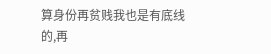算身份再贫贱我也是有底线的,再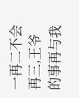一再二不会再三,王爷的事再与我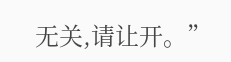无关,请让开。”